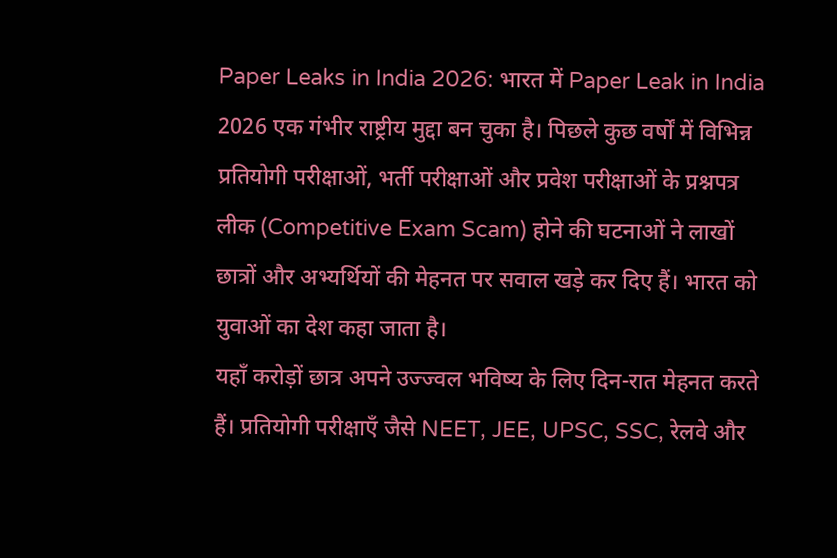Paper Leaks in India 2026: भारत में Paper Leak in India 2026 एक गंभीर राष्ट्रीय मुद्दा बन चुका है। पिछले कुछ वर्षों में विभिन्न प्रतियोगी परीक्षाओं, भर्ती परीक्षाओं और प्रवेश परीक्षाओं के प्रश्नपत्र लीक (Competitive Exam Scam) होने की घटनाओं ने लाखों छात्रों और अभ्यर्थियों की मेहनत पर सवाल खड़े कर दिए हैं। भारत को युवाओं का देश कहा जाता है।
यहाँ करोड़ों छात्र अपने उज्ज्वल भविष्य के लिए दिन-रात मेहनत करते हैं। प्रतियोगी परीक्षाएँ जैसे NEET, JEE, UPSC, SSC, रेलवे और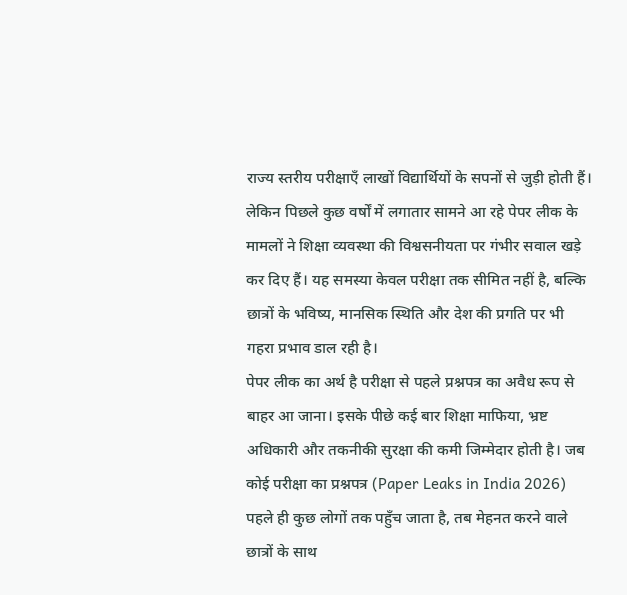राज्य स्तरीय परीक्षाएँ लाखों विद्यार्थियों के सपनों से जुड़ी होती हैं। लेकिन पिछले कुछ वर्षों में लगातार सामने आ रहे पेपर लीक के मामलों ने शिक्षा व्यवस्था की विश्वसनीयता पर गंभीर सवाल खड़े कर दिए हैं। यह समस्या केवल परीक्षा तक सीमित नहीं है, बल्कि छात्रों के भविष्य, मानसिक स्थिति और देश की प्रगति पर भी गहरा प्रभाव डाल रही है।
पेपर लीक का अर्थ है परीक्षा से पहले प्रश्नपत्र का अवैध रूप से बाहर आ जाना। इसके पीछे कई बार शिक्षा माफिया, भ्रष्ट अधिकारी और तकनीकी सुरक्षा की कमी जिम्मेदार होती है। जब कोई परीक्षा का प्रश्नपत्र (Paper Leaks in India 2026) पहले ही कुछ लोगों तक पहुँच जाता है, तब मेहनत करने वाले छात्रों के साथ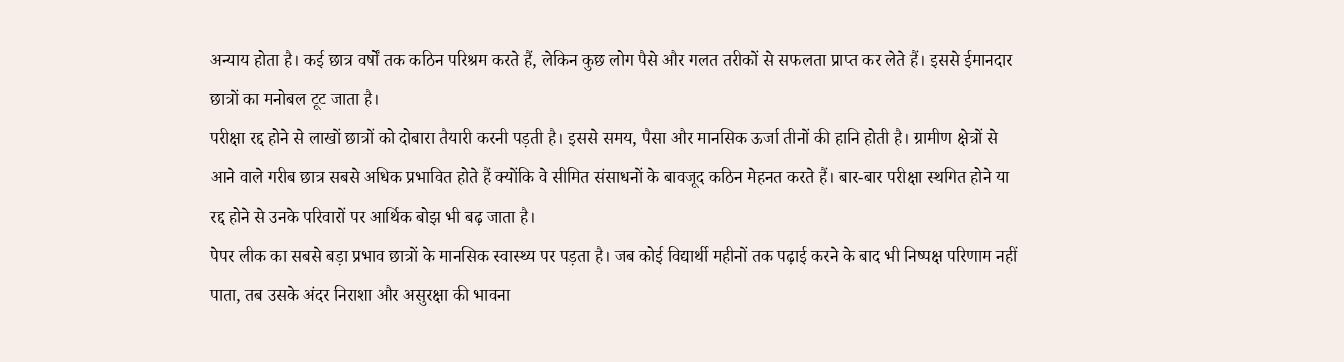अन्याय होता है। कई छात्र वर्षों तक कठिन परिश्रम करते हैं, लेकिन कुछ लोग पैसे और गलत तरीकों से सफलता प्राप्त कर लेते हैं। इससे ईमानदार छात्रों का मनोबल टूट जाता है।
परीक्षा रद्द होने से लाखों छात्रों को दोबारा तैयारी करनी पड़ती है। इससे समय, पैसा और मानसिक ऊर्जा तीनों की हानि होती है। ग्रामीण क्षेत्रों से आने वाले गरीब छात्र सबसे अधिक प्रभावित होते हैं क्योंकि वे सीमित संसाधनों के बावजूद कठिन मेहनत करते हैं। बार-बार परीक्षा स्थगित होने या रद्द होने से उनके परिवारों पर आर्थिक बोझ भी बढ़ जाता है।
पेपर लीक का सबसे बड़ा प्रभाव छात्रों के मानसिक स्वास्थ्य पर पड़ता है। जब कोई विद्यार्थी महीनों तक पढ़ाई करने के बाद भी निष्पक्ष परिणाम नहीं पाता, तब उसके अंदर निराशा और असुरक्षा की भावना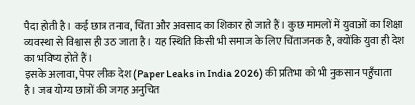पैदा होती है। कई छात्र तनाव, चिंता और अवसाद का शिकार हो जाते हैं। कुछ मामलों में युवाओं का शिक्षा व्यवस्था से विश्वास ही उठ जाता है। यह स्थिति किसी भी समाज के लिए चिंताजनक है, क्योंकि युवा ही देश का भविष्य होते हैं।
इसके अलावा, पेपर लीक देश (Paper Leaks in India 2026) की प्रतिभा को भी नुकसान पहुँचाता है। जब योग्य छात्रों की जगह अनुचित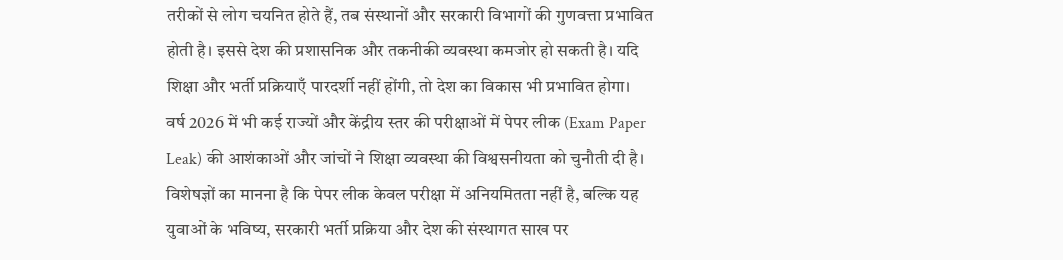तरीकों से लोग चयनित होते हैं, तब संस्थानों और सरकारी विभागों की गुणवत्ता प्रभावित होती है। इससे देश की प्रशासनिक और तकनीकी व्यवस्था कमजोर हो सकती है। यदि शिक्षा और भर्ती प्रक्रियाएँ पारदर्शी नहीं होंगी, तो देश का विकास भी प्रभावित होगा।
वर्ष 2026 में भी कई राज्यों और केंद्रीय स्तर की परीक्षाओं में पेपर लीक (Exam Paper Leak) की आशंकाओं और जांचों ने शिक्षा व्यवस्था की विश्वसनीयता को चुनौती दी है। विशेषज्ञों का मानना है कि पेपर लीक केवल परीक्षा में अनियमितता नहीं है, बल्कि यह युवाओं के भविष्य, सरकारी भर्ती प्रक्रिया और देश की संस्थागत साख पर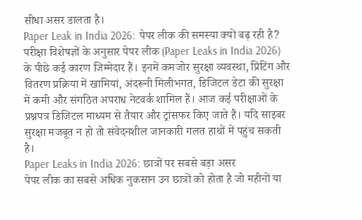सीधा असर डालता है।
Paper Leak in India 2026: पेपर लीक की समस्या क्यों बढ़ रही है?
परीक्षा विशेषज्ञों के अनुसार पेपर लीक (Paper Leaks in India 2026) के पीछे कई कारण जिम्मेदार हैं। इनमें कमजोर सुरक्षा व्यवस्था, प्रिंटिंग और वितरण प्रक्रिया में खामियां, अंदरूनी मिलीभगत, डिजिटल डेटा की सुरक्षा में कमी और संगठित अपराध नेटवर्क शामिल हैं। आज कई परीक्षाओं के प्रश्नपत्र डिजिटल माध्यम से तैयार और ट्रांसफर किए जाते हैं। यदि साइबर सुरक्षा मजबूत न हो तो संवेदनशील जानकारी गलत हाथों में पहुंच सकती है।
Paper Leaks in India 2026: छात्रों पर सबसे बड़ा असर
पेपर लीक का सबसे अधिक नुकसान उन छात्रों को होता है जो महीनों या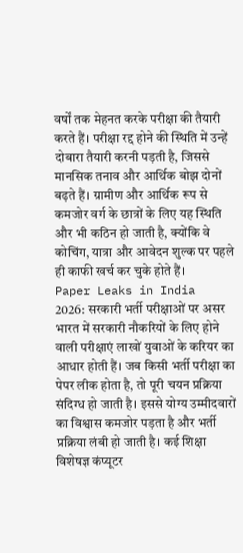वर्षों तक मेहनत करके परीक्षा की तैयारी करते हैं। परीक्षा रद्द होने की स्थिति में उन्हें दोबारा तैयारी करनी पड़ती है, जिससे मानसिक तनाव और आर्थिक बोझ दोनों बढ़ते हैं। ग्रामीण और आर्थिक रूप से कमजोर वर्ग के छात्रों के लिए यह स्थिति और भी कठिन हो जाती है, क्योंकि वे कोचिंग, यात्रा और आवेदन शुल्क पर पहले ही काफी खर्च कर चुके होते हैं।
Paper Leaks in India 2026: सरकारी भर्ती परीक्षाओं पर असर
भारत में सरकारी नौकरियों के लिए होने वाली परीक्षाएं लाखों युवाओं के करियर का आधार होती हैं। जब किसी भर्ती परीक्षा का पेपर लीक होता है, तो पूरी चयन प्रक्रिया संदिग्ध हो जाती है। इससे योग्य उम्मीदवारों का विश्वास कमजोर पड़ता है और भर्ती प्रक्रिया लंबी हो जाती है। कई शिक्षा विशेषज्ञ कंप्यूटर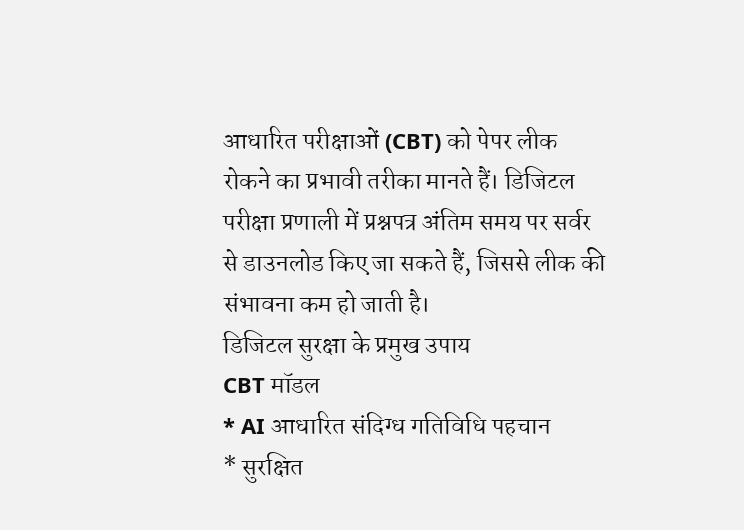आधारित परीक्षाओं (CBT) को पेपर लीक रोकने का प्रभावी तरीका मानते हैं। डिजिटल परीक्षा प्रणाली में प्रश्नपत्र अंतिम समय पर सर्वर से डाउनलोड किए जा सकते हैं, जिससे लीक की संभावना कम हो जाती है।
डिजिटल सुरक्षा के प्रमुख उपाय
CBT मॉडल
* AI आधारित संदिग्ध गतिविधि पहचान
* सुरक्षित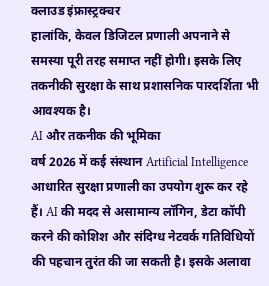क्लाउड इंफ्रास्ट्रक्चर
हालांकि, केवल डिजिटल प्रणाली अपनाने से समस्या पूरी तरह समाप्त नहीं होगी। इसके लिए तकनीकी सुरक्षा के साथ प्रशासनिक पारदर्शिता भी आवश्यक है।
AI और तकनीक की भूमिका
वर्ष 2026 में कई संस्थान Artificial Intelligence आधारित सुरक्षा प्रणाली का उपयोग शुरू कर रहे हैं। AI की मदद से असामान्य लॉगिन, डेटा कॉपी करने की कोशिश और संदिग्ध नेटवर्क गतिविधियों की पहचान तुरंत की जा सकती है। इसके अलावा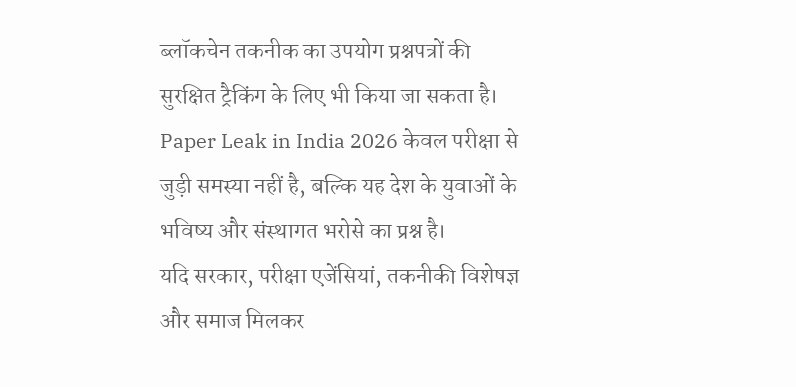ब्लॉकचेन तकनीक का उपयोग प्रश्नपत्रों की सुरक्षित ट्रैकिंग के लिए भी किया जा सकता है। Paper Leak in India 2026 केवल परीक्षा से जुड़ी समस्या नहीं है, बल्कि यह देश के युवाओं के भविष्य और संस्थागत भरोसे का प्रश्न है।
यदि सरकार, परीक्षा एजेंसियां, तकनीकी विशेषज्ञ और समाज मिलकर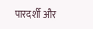पारदर्शी और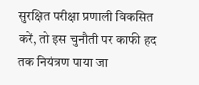सुरक्षित परीक्षा प्रणाली विकसित करें, तो इस चुनौती पर काफी हद तक नियंत्रण पाया जा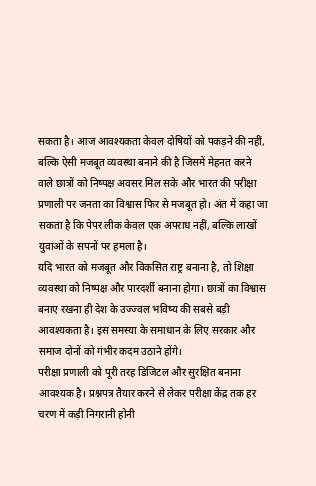सकता है। आज आवश्यकता केवल दोषियों को पकड़ने की नहीं, बल्कि ऐसी मजबूत व्यवस्था बनाने की है जिसमें मेहनत करने वाले छात्रों को निष्पक्ष अवसर मिल सके और भारत की परीक्षा प्रणाली पर जनता का विश्वास फिर से मजबूत हो। अंत में कहा जा सकता है कि पेपर लीक केवल एक अपराध नहीं, बल्कि लाखों युवाओं के सपनों पर हमला है।
यदि भारत को मजबूत और विकसित राष्ट्र बनाना है, तो शिक्षा व्यवस्था को निष्पक्ष और पारदर्शी बनाना होगा। छात्रों का विश्वास बनाए रखना ही देश के उज्ज्वल भविष्य की सबसे बड़ी आवश्यकता है। इस समस्या के समाधान के लिए सरकार और समाज दोनों को गंभीर कदम उठाने होंगे।
परीक्षा प्रणाली को पूरी तरह डिजिटल और सुरक्षित बनाना आवश्यक है। प्रश्नपत्र तैयार करने से लेकर परीक्षा केंद्र तक हर चरण में कड़ी निगरानी होनी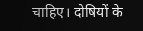चाहिए। दोषियों के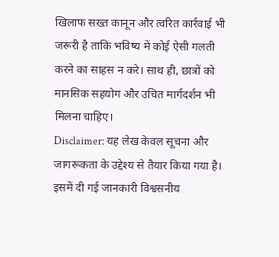खिलाफ सख्त कानून और त्वरित कार्रवाई भी जरूरी है ताकि भविष्य में कोई ऐसी गलती करने का साहस न करे। साथ ही, छात्रों को मानसिक सहयोग और उचित मार्गदर्शन भी मिलना चाहिए।
Disclaimer: यह लेख केवल सूचना और जागरूकता के उद्देश्य से तैयार किया गया है। इसमें दी गई जानकारी विश्वसनीय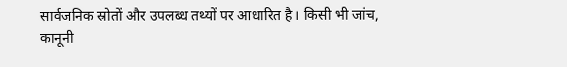सार्वजनिक स्रोतों और उपलब्ध तथ्यों पर आधारित है। किसी भी जांच, कानूनी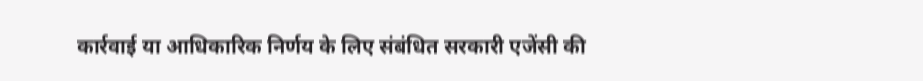कार्रवाई या आधिकारिक निर्णय के लिए संबंधित सरकारी एजेंसी की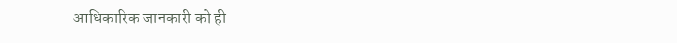आधिकारिक जानकारी को ही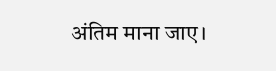अंतिम माना जाए।